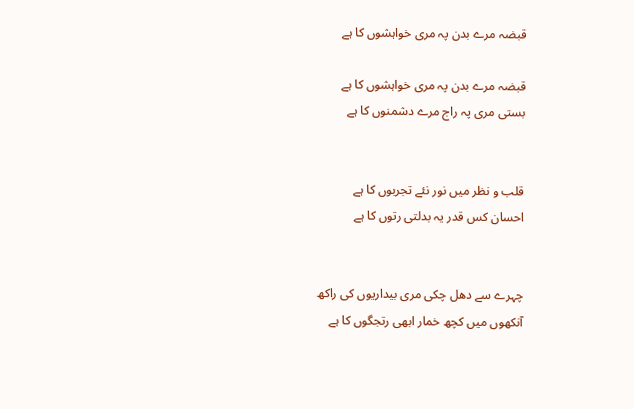قبضہ مرے بدن پہ مری خواہشوں کا ہے

قبضہ مرے بدن پہ مری خواہشوں کا ہے
بستی مری پہ راج مرے دشمنوں کا ہے


قلب و نظر میں نور نئے تجربوں کا ہے
احسان کس قدر یہ بدلتی رتوں کا ہے


چہرے سے دھل چکی مری بیداریوں کی راکھ
آنکھوں میں کچھ خمار ابھی رتجگوں کا ہے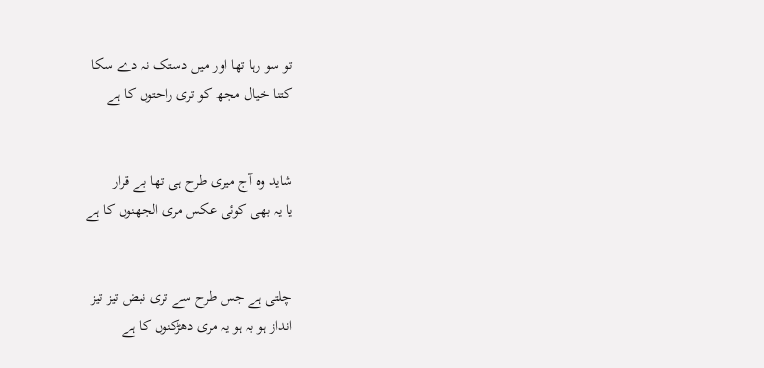تو سو رہا تھا اور میں دستک نہ دے سکا
کتنا خیال مجھ کو تری راحتوں کا ہے


شاید وہ آج میری طرح ہی تھا بے قرار
یا یہ بھی کوئی عکس مری الجھنوں کا ہے


چلتی ہے جس طرح سے تری نبض تیز تیز
انداز ہو بہ ہو یہ مری دھڑکنوں کا ہے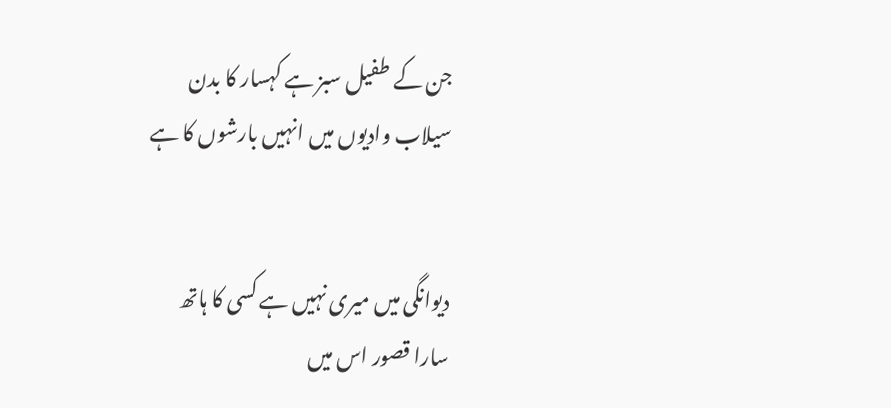جن کے طفیل سبز ہے کہسار کا بدن
سیلاب وادیوں میں انہیں بارشوں کا ہے


دیوانگی میں میری نہیں ہے کسی کا ہاتھ
سارا قصور اس میں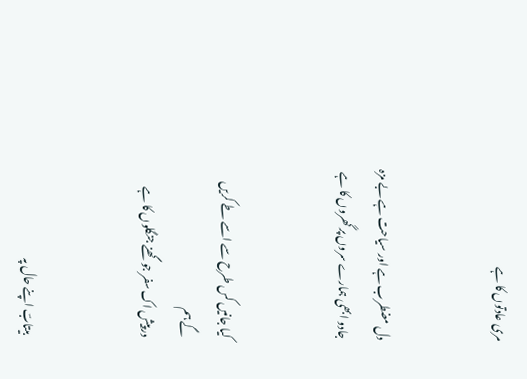مری عادتوں کا ہے


دل مضطرب ہے اور سیاحت ہے بے مزہ
جادو ابھی ہمارے سروں پر گھروں کا ہے


کیا جانیں کس طرح سے اسے طے کریں گے ہم
درپیش اک سفر جو گھنے جنگلوں کا ہے


بیتابؔ اپنے حال پہ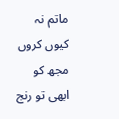ماتم نہ کیوں کروں
مجھ کو ابھی تو رنج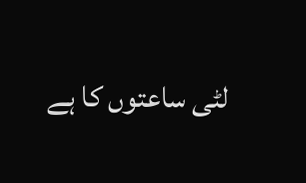لٹی ساعتوں کا ہے